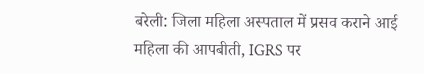बरेली: जिला महिला अस्पताल में प्रसव कराने आई महिला की आपबीती, IGRS पर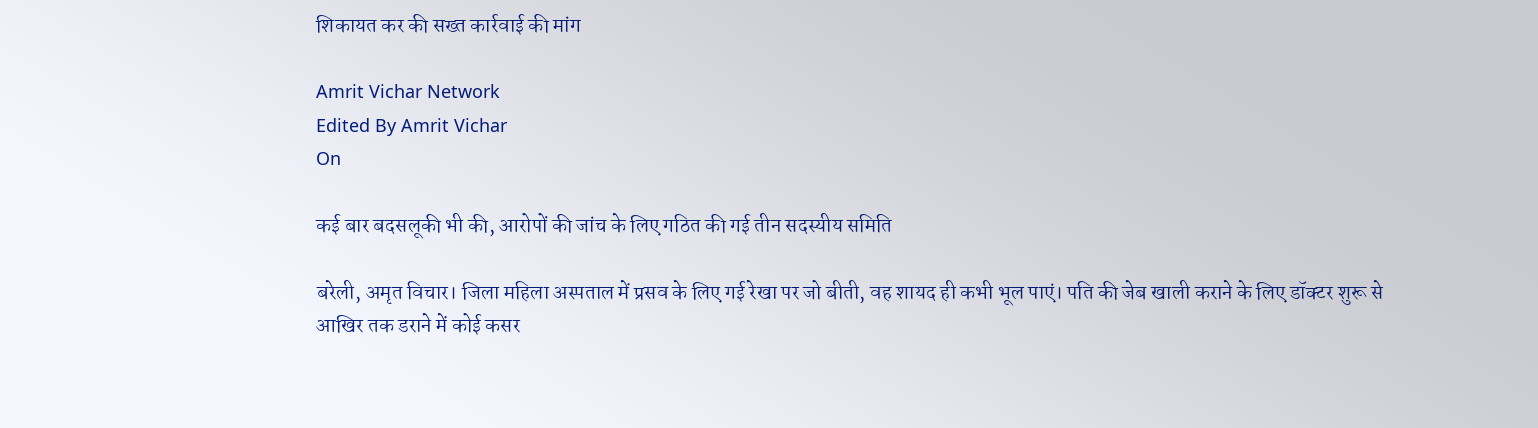शिकायत कर की सख्त कार्रवाई की मांग

Amrit Vichar Network
Edited By Amrit Vichar
On

कई बार बदसलूकी भी की, आरोपों की जांच के लिए गठित की गई तीन सदस्यीय समिति

बरेली, अमृत विचार। जिला महिला अस्पताल में प्रसव के लिए गई रेखा पर जो बीती, वह शायद ही कभी भूल पाएं। पति की जेब खाली कराने के लिए डॉक्टर शुरू से आखिर तक डराने में कोई कसर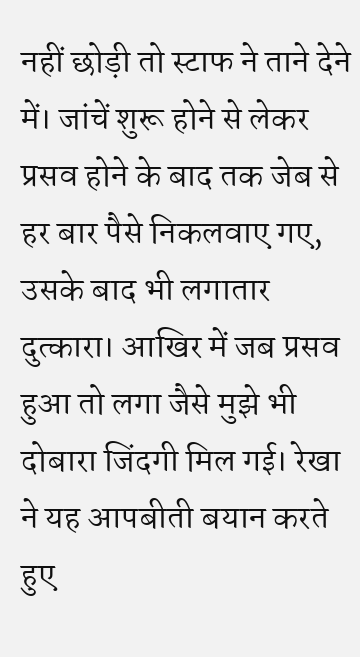नहीं छोड़ी तो स्टाफ ने ताने देने में। जांचें शुरू होने से लेकर प्रसव होने के बाद तक जेब से हर बार पैसे निकलवाए गए, उसके बाद भी लगातार दुत्कारा। आखिर में जब प्रसव हुआ तो लगा जैसे मुझे भी दोबारा जिंदगी मिल गई। रेखा ने यह आपबीती बयान करते हुए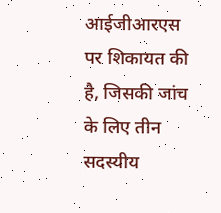आईजीआरएस पर शिकायत की है, जिसकी जांच के लिए तीन सदस्यीय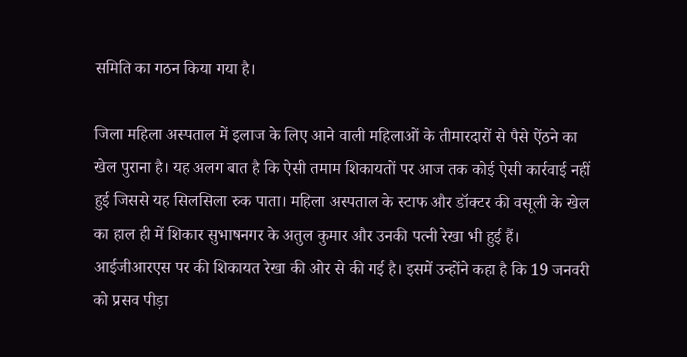समिति का गठन किया गया है।

जिला महिला अस्पताल में इलाज के लिए आने वाली महिलाओं के तीमारदारों से पैसे ऐंठने का खेल पुराना है। यह अलग बात है कि ऐसी तमाम शिकायतों पर आज तक कोई ऐसी कार्रवाई नहीं हुई जिससे यह सिलसिला रुक पाता। महिला अस्पताल के स्टाफ और डॉक्टर की वसूली के खेल का हाल ही में शिकार सुभाषनगर के अतुल कुमार और उनकी पत्नी रेखा भी हुई हैं। आईजीआरएस पर की शिकायत रेखा की ओर से की गई है। इसमें उन्होंने कहा है कि 19 जनवरी को प्रसव पीड़ा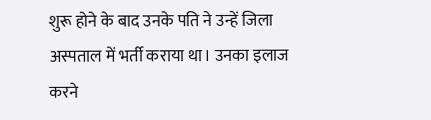शुरू होने के बाद उनके पति ने उन्हें जिला अस्पताल में भर्ती कराया था। उनका इलाज करने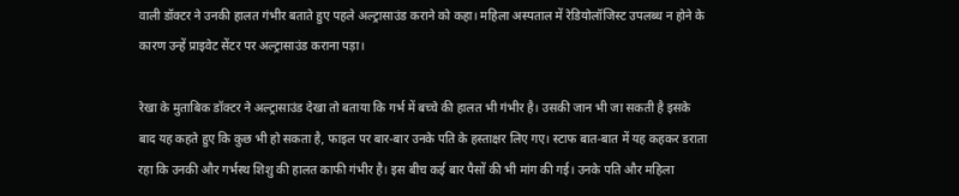वाली डॉक्टर ने उनकी हालत गंभीर बताते हुए पहले अल्ट्रासाउंड कराने को कहा। महिला अस्पताल में रेडियोलॉजिस्ट उपलब्ध न होने के कारण उन्हें प्राइवेट सेंटर पर अल्ट्रासाउंड कराना पड़ा।

रेखा के मुताबिक डॉक्टर ने अल्ट्रासाउंड देखा तो बताया कि गर्भ में बच्चे की हालत भी गंभीर है। उसकी जान भी जा सकती है इसके बाद यह कहते हुए कि कुछ भी हो सकता है, फाइल पर बार-बार उनके पति के हस्ताक्षर लिए गए। स्टाफ बात-बात में यह कहकर डराता रहा कि उनकी और गर्भस्थ शिशु की हालत काफी गंभीर है। इस बीच कई बार पैसों की भी मांग की गई। उनके पति और महिला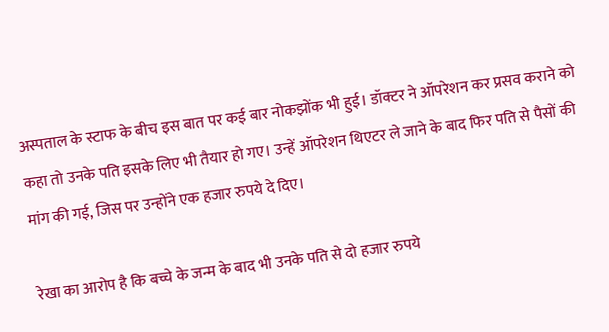अस्पताल के स्टाफ के बीच इस बात पर कई बार नोकझोंक भी हुई। डॉक्टर ने ऑपरेशन कर प्रसव कराने को कहा तो उनके पति इसके लिए भी तैयार हो गए। उन्हें ऑपरेशन थिएटर ले जाने के बाद फिर पति से पैसों की मांग की गई, जिस पर उन्होंने एक हजार रुपये दे दिए।

रेखा का आरोप है कि बच्चे के जन्म के बाद भी उनके पति से दो हजार रुपये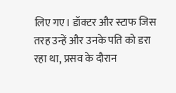लिए गए। डॉक्टर और स्टाफ जिस तरह उन्हें और उनके पति को डरा रहा था, प्रसव के दौरान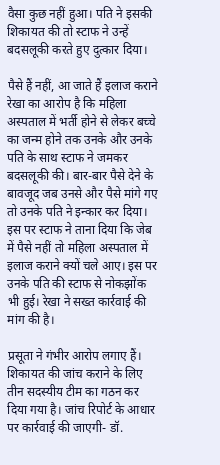वैसा कुछ नहीं हुआ। पति ने इसकी शिकायत की तो स्टाफ ने उन्हें बदसलूकी करते हुए दुत्कार दिया।

पैसे हैं नहीं, आ जाते हैं इलाज कराने
रेखा का आरोप है कि महिला अस्पताल में भर्ती होने से लेकर बच्चे का जन्म होने तक उनके और उनके पति के साथ स्टाफ ने जमकर बदसलूकी की। बार-बार पैसे देने के बावजूद जब उनसे और पैसे मांगे गए तो उनके पति ने इन्कार कर दिया। इस पर स्टाफ ने ताना दिया कि जेब में पैसे नहीं तो महिला अस्पताल में इलाज कराने क्यों चले आए। इस पर उनके पति की स्टाफ से नोकझोंक भी हुई। रेखा ने सख्त कार्रवाई की मांग की है।

प्रसूता ने गंभीर आरोप लगाए हैं। शिकायत की जांच कराने के लिए तीन सदस्यीय टीम का गठन कर दिया गया है। जांच रिपोर्ट के आधार पर कार्रवाई की जाएगी- डॉ.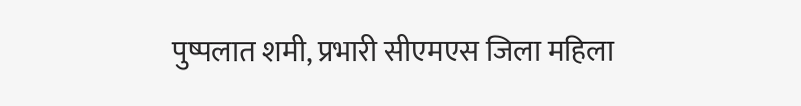पुष्पलात शमी, प्रभारी सीएमएस जिला महिला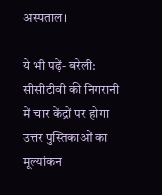अस्पताल।

ये भी पढ़ें- बरेली: सीसीटीवी की निगरानी में चार केंद्रों पर होगा उत्तर पुस्तिकाओं का मूल्यांकन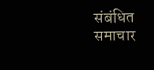संबंधित समाचार